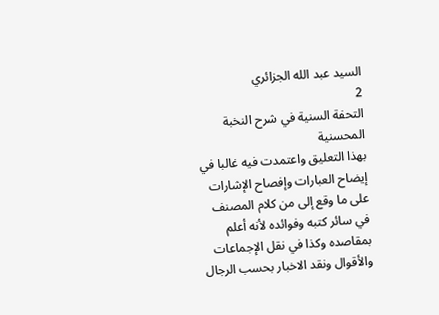السيد عبد الله الجزائري
2
التحفة السنية في شرح النخبة المحسنية
بهذا التعليق واعتمدت فيه غالبا في إيضاح العبارات وإفصاح الإشارات على ما وقع إلى من كلام المصنف في سائر كتبه وفوائده لأنه أعلم بمقاصده وكذا في نقل الإجماعات والأقوال ونقد الاخبار بحسب الرجال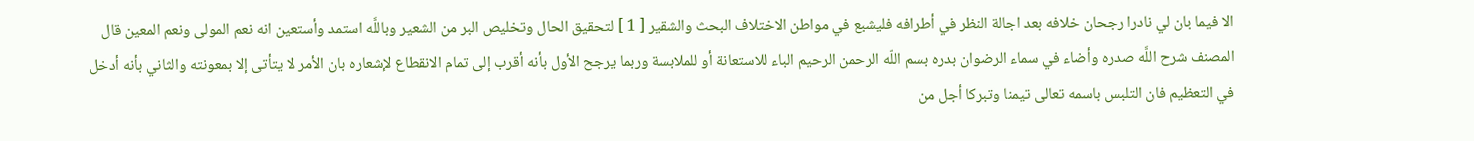الا فيما بان لي نادرا رجحان خلافه بعد اجالة النظر في أطرافه فليشبع في مواطن الاختلاف البحث والشقير [ 1 ] لتحقيق الحال وتخليص البر من الشعير وباللَّه استمد وأستعين انه نعم المولى ونعم المعين قال المصنف شرح اللَّه صدره وأضاء في سماء الرضوان بدره بسم اللّه الرحمن الرحيم الباء للاستعانة أو للملابسة وربما يرجح الأول بأنه أقرب إلى تمام الانقطاع لإشعاره بان الأمر لا يتأتى إلا بمعونته والثاني بأنه أدخل في التعظيم فان التلبس باسمه تعالى تيمنا وتبركا أجل من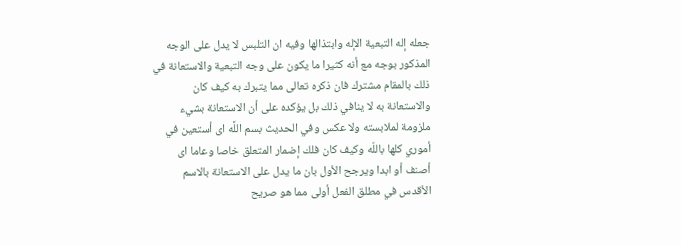جعله إله التبعية الإله وابتذالها وفيه ان التلبس لا يدل على الوجه المذكور بوجه مع أنه كثيرا ما يكون على وجه التبعية والاستعانة في ذلك بالمقام مشترك فان ذكره تعالى مما يتبرك به كيف كان والاستعانة به لا ينافي ذلك بل يؤكده على أن الاستعانة بشيء ملزومة لملابسته ولا عكس وفي الحديث بسم اللَّه اى أستعين في أموري كلها باللّه وكيف كان فلك إضمار المتعلق خاصا وعاما اى أصنف أو ابدا ويرجح الأول بان ما يدل على الاستعانة بالاسم الأقدس في مطلق الفعل أولى مما هو صريح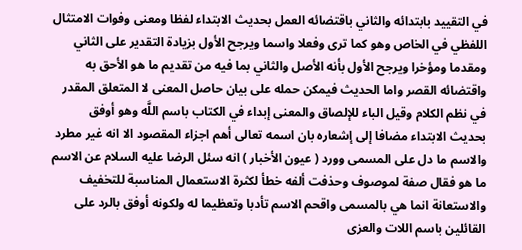في التقييد بابتدائه والثاني باقتضائه العمل بحديث الابتداء لفظا ومعنى وفوات الامتثال اللفظي في الخاص وهو كما ترى وفعلا واسما ويرجح الأول بزيادة التقدير على الثاني ومقدما ومؤخرا ويرجح الأول بأنه الأصل والثاني بما فيه من تقديم ما هو الأحق به واقتضائه القصر واما الحديث فيمكن حمله على بيان حاصل المعنى لا المتعلق المقدر في نظم الكلام وقيل الباء للإلصاق والمعنى إبداء في الكتاب باسم اللَّه وهو أوفق بحديث الابتداء مضافا إلى إشعاره بان اسمه تعالى أهم اجزاء المقصود الا انه غير مطرد والاسم ما دل على المسمى وورد ( عيون الأخبار ) انه سئل الرضا عليه السلام عن الاسم ما هو فقال صفة لموصوف وحذفت ألفه خطأ لكثرة الاستعمال المناسبة للتخفيف والاستعانة انما هي بالمسمى واقحم الاسم تأدبا وتعظيما له ولكونه أوفق بالرد على القائلين باسم اللات والعزى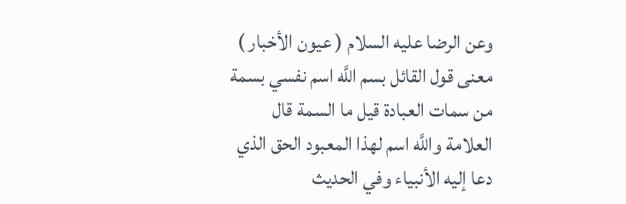وعن الرضا عليه السلام ( عيون الأخبار ) معنى قول القائل بسم اللَّه اسم نفسي بسمة من سمات العبادة قيل ما السمة قال العلامة واللَّه اسم لهذا المعبود الحق الذي دعا إليه الأنبياء وفي الحديث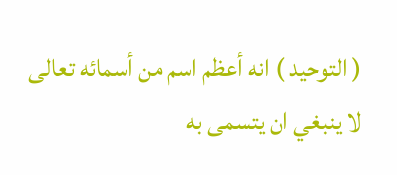( التوحيد ) انه أعظم اسم من أسمائه تعالى لا ينبغي ان يتسمى به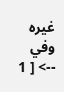غيره وفي
--> [ 1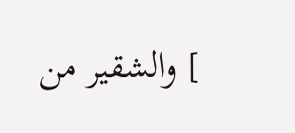] والشقير من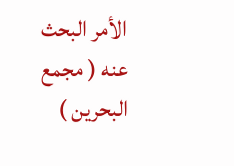الأمر البحث عنه ( مجمع البحرين )